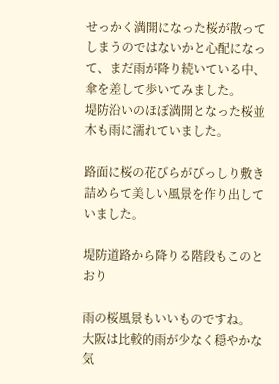せっかく満開になった桜が散ってしまうのではないかと心配になって、まだ雨が降り続いている中、傘を差して歩いてみました。
堤防沿いのほぼ満開となった桜並木も雨に濡れていました。

路面に桜の花びらがびっしり敷き詰めらて美しい風景を作り出していました。

堤防道路から降りる階段もこのとおり

雨の桜風景もいいものですね。
大阪は比較的雨が少なく穏やかな気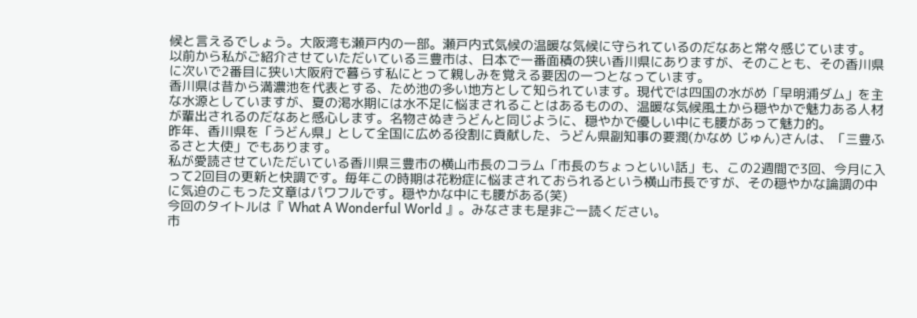候と言えるでしょう。大阪湾も瀬戸内の一部。瀬戸内式気候の温暖な気候に守られているのだなあと常々感じています。
以前から私がご紹介させていただいている三豊市は、日本で一番面積の狭い香川県にありますが、そのことも、その香川県に次いで2番目に狭い大阪府で暮らす私にとって親しみを覚える要因の一つとなっています。
香川県は昔から満濃池を代表とする、ため池の多い地方として知られています。現代では四国の水がめ「早明浦ダム」を主な水源としていますが、夏の渇水期には水不足に悩まされることはあるものの、温暖な気候風土から穏やかで魅力ある人材が輩出されるのだなあと感心します。名物さぬきうどんと同じように、穏やかで優しい中にも腰があって魅力的。
昨年、香川県を「うどん県」として全国に広める役割に貢献した、うどん県副知事の要潤(かなめ じゅん)さんは、「三豊ふるさと大使」でもあります。
私が愛読させていただいている香川県三豊市の横山市長のコラム「市長のちょっといい話」も、この2週間で3回、今月に入って2回目の更新と快調です。毎年この時期は花粉症に悩まされておられるという横山市長ですが、その穏やかな論調の中に気迫のこもった文章はパワフルです。穏やかな中にも腰がある(笑)
今回のタイトルは『 What A Wonderful World 』。みなさまも是非ご一読ください。
市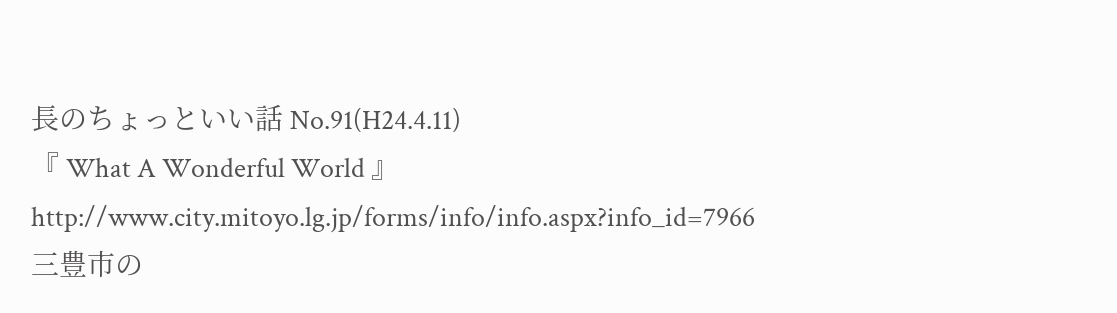長のちょっといい話 No.91(H24.4.11)
『 What A Wonderful World 』
http://www.city.mitoyo.lg.jp/forms/info/info.aspx?info_id=7966
三豊市の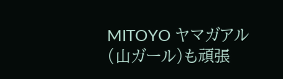MITOYO ヤマガアル(山ガール)も頑張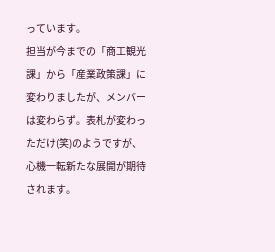っています。
担当が今までの「商工観光課」から「産業政策課」に変わりましたが、メンバーは変わらず。表札が変わっただけ(笑)のようですが、心機一転新たな展開が期待されます。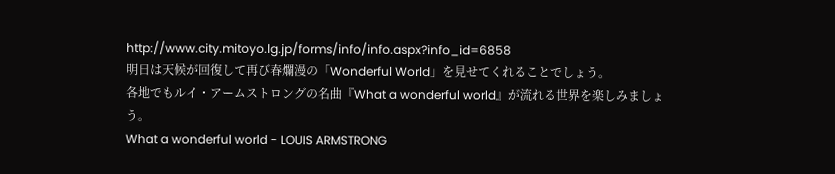http://www.city.mitoyo.lg.jp/forms/info/info.aspx?info_id=6858
明日は天候が回復して再び春爛漫の「Wonderful World」を見せてくれることでしょう。
各地でもルイ・アームストロングの名曲『What a wonderful world』が流れる世界を楽しみましょう。
What a wonderful world - LOUIS ARMSTRONG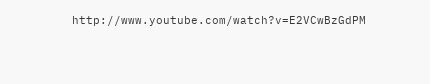http://www.youtube.com/watch?v=E2VCwBzGdPM